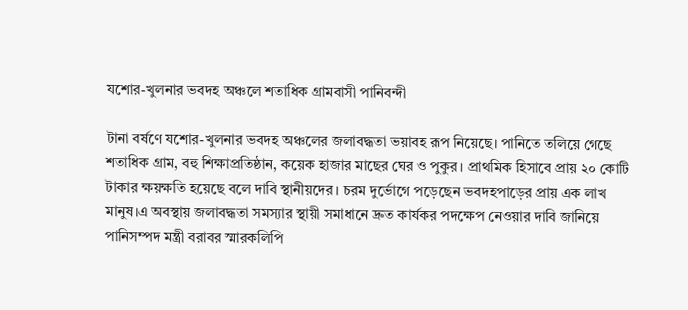যশোর-খুলনার ভবদহ অঞ্চলে শতাধিক গ্রামবাসী পানিবন্দী

টানা বর্ষণে যশোর-খুলনার ভবদহ অঞ্চলের জলাবদ্ধতা ভয়াবহ রূপ নিয়েছে। পানিতে তলিয়ে গেছে শতাধিক গ্রাম, বহু শিক্ষাপ্রতিষ্ঠান, কয়েক হাজার মাছের ঘের ও পুকুর। প্রাথমিক হিসাবে প্রায় ২০ কোটি টাকার ক্ষয়ক্ষতি হয়েছে বলে দাবি স্থানীয়দের। চরম দুর্ভোগে পড়েছেন ভবদহপাড়ের প্রায় এক লাখ মানুষ।এ অবস্থায় জলাবদ্ধতা সমস্যার স্থায়ী সমাধানে দ্রুত কার্যকর পদক্ষেপ নেওয়ার দাবি জানিয়ে পানিসম্পদ মন্ত্রী বরাবর স্মারকলিপি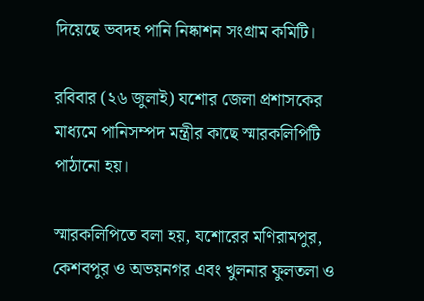দিয়েছে ভবদহ পানি নিষ্কাশন সংগ্রাম কমিটি।

রবিবার (২৬ জুলাই) যশোর জেলা প্রশাসকের মাধ্যমে পানিসম্পদ মন্ত্রীর কাছে স্মারকলিপিটি পাঠানো হয়।

স্মারকলিপিতে বলা হয়, যশোরের মণিরামপুর, কেশবপুর ও অভয়নগর এবং খুলনার ফুলতলা ও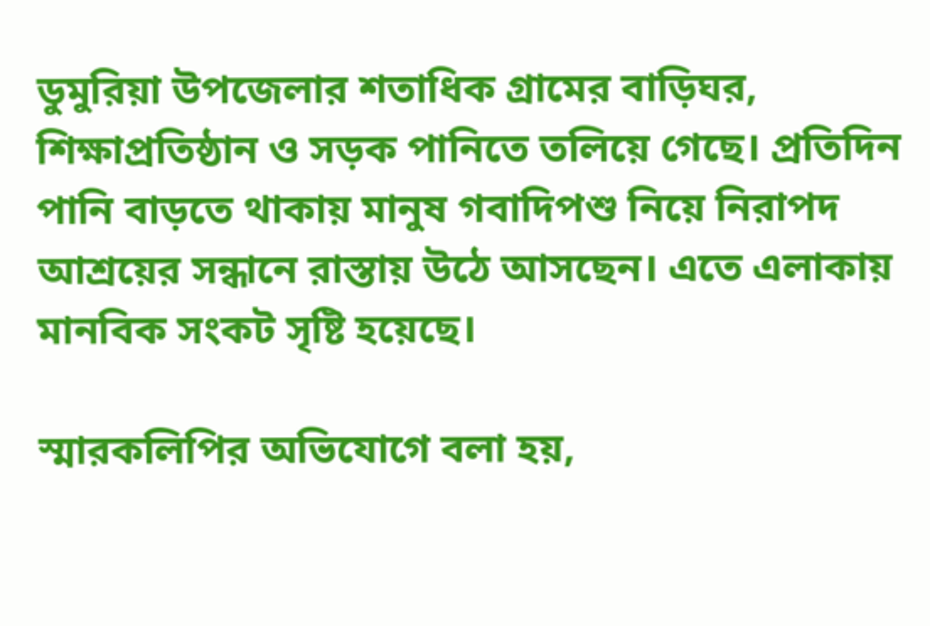ডুমুরিয়া উপজেলার শতাধিক গ্রামের বাড়িঘর, শিক্ষাপ্রতিষ্ঠান ও সড়ক পানিতে তলিয়ে গেছে। প্রতিদিন পানি বাড়তে থাকায় মানুষ গবাদিপশু নিয়ে নিরাপদ আশ্রয়ের সন্ধানে রাস্তায় উঠে আসছেন। এতে এলাকায় মানবিক সংকট সৃষ্টি হয়েছে।

স্মারকলিপির অভিযোগে বলা হয়,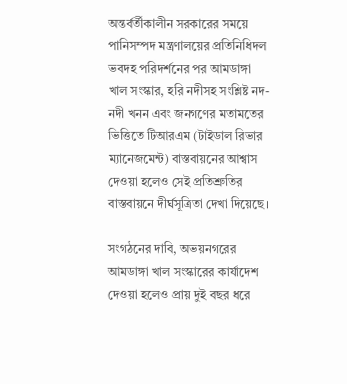অন্তর্বর্তীকালীন সরকারের সময়ে পানিসম্পদ মন্ত্রণালয়ের প্রতিনিধিদল ভবদহ পরিদর্শনের পর আমডাঙ্গা খাল সংস্কার, হরি নদীসহ সংশ্লিষ্ট নদ-নদী খনন এবং জনগণের মতামতের ভিত্তিতে টিআরএম (টাইডাল রিভার ম্যানেজমেন্ট) বাস্তবায়নের আশ্বাস দেওয়া হলেও সেই প্রতিশ্রুতির বাস্তবায়নে দীর্ঘসূত্রিতা দেখা দিয়েছে।

সংগঠনের দাবি, অভয়নগরের আমডাঙ্গা খাল সংস্কারের কার্যাদেশ দেওয়া হলেও প্রায় দুই বছর ধরে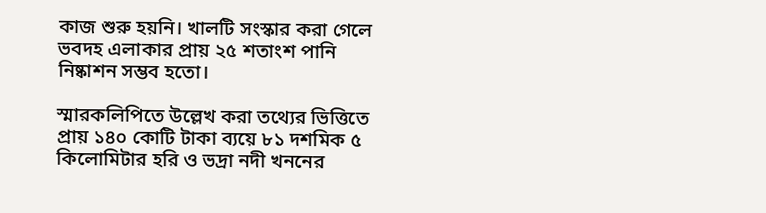কাজ শুরু হয়নি। খালটি সংস্কার করা গেলে ভবদহ এলাকার প্রায় ২৫ শতাংশ পানি নিষ্কাশন সম্ভব হতো।

স্মারকলিপিতে উল্লেখ করা তথ্যের ভিত্তিতে প্রায় ১৪০ কোটি টাকা ব্যয়ে ৮১ দশমিক ৫ কিলোমিটার হরি ও ভদ্রা নদী খননের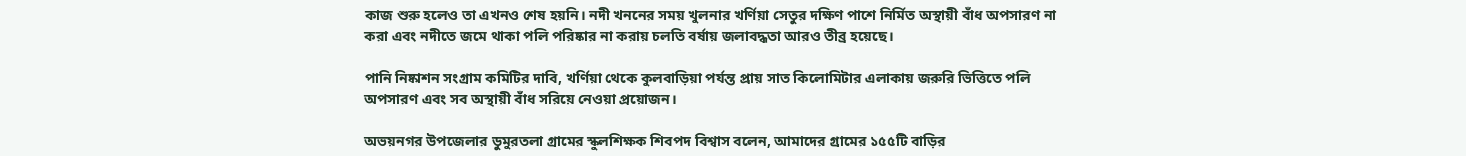কাজ শুরু হলেও তা এখনও শেষ হয়নি। নদী খননের সময় খুলনার খর্ণিয়া সেতুর দক্ষিণ পাশে নির্মিত অস্থায়ী বাঁধ অপসারণ না করা এবং নদীতে জমে থাকা পলি পরিষ্কার না করায় চলতি বর্ষায় জলাবদ্ধতা আরও তীব্র হয়েছে।

পানি নিষ্কাশন সংগ্রাম কমিটির দাবি, খর্ণিয়া থেকে কুলবাড়িয়া পর্যন্ত প্রায় সাত কিলোমিটার এলাকায় জরুরি ভিত্তিতে পলি অপসারণ এবং সব অস্থায়ী বাঁধ সরিয়ে নেওয়া প্রয়োজন।

অভয়নগর উপজেলার ডুমুরতলা গ্রামের স্কুলশিক্ষক শিবপদ বিশ্বাস বলেন, আমাদের গ্রামের ১৫৫টি বাড়ির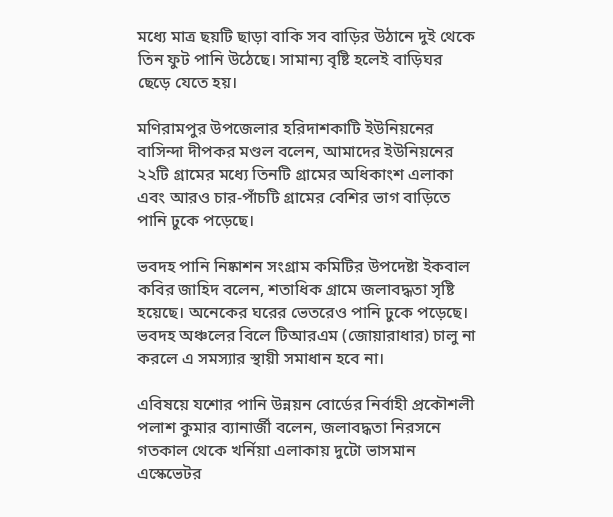মধ্যে মাত্র ছয়টি ছাড়া বাকি সব বাড়ির উঠানে দুই থেকে তিন ফুট পানি উঠেছে। সামান্য বৃষ্টি হলেই বাড়িঘর ছেড়ে যেতে হয়।

মণিরামপুর উপজেলার হরিদাশকাটি ইউনিয়নের বাসিন্দা দীপকর মণ্ডল বলেন, আমাদের ইউনিয়নের ২২টি গ্রামের মধ্যে তিনটি গ্রামের অধিকাংশ এলাকা এবং আরও চার-পাঁচটি গ্রামের বেশির ভাগ বাড়িতে পানি ঢুকে পড়েছে।

ভবদহ পানি নিষ্কাশন সংগ্রাম কমিটির উপদেষ্টা ইকবাল কবির জাহিদ বলেন, শতাধিক গ্রামে জলাবদ্ধতা সৃষ্টি হয়েছে। অনেকের ঘরের ভেতরেও পানি ঢুকে পড়েছে। ভবদহ অঞ্চলের বিলে টিআরএম (জোয়ারাধার) চালু না করলে এ সমস্যার স্থায়ী সমাধান হবে না।

এবিষয়ে যশোর পানি উন্নয়ন বোর্ডের নির্বাহী প্রকৌশলী পলাশ কুমার ব্যানার্জী বলেন, জলাবদ্ধতা নিরসনে গতকাল থেকে খর্নিয়া এলাকায় দুটো ভাসমান এস্কেভেটর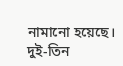নামানো হয়েছে। দুই-তিন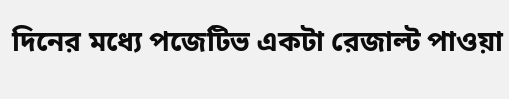দিনের মধ্যে পজেটিভ একটা রেজাল্ট পাওয়া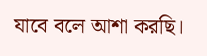যাবে বলে আশা করছি।